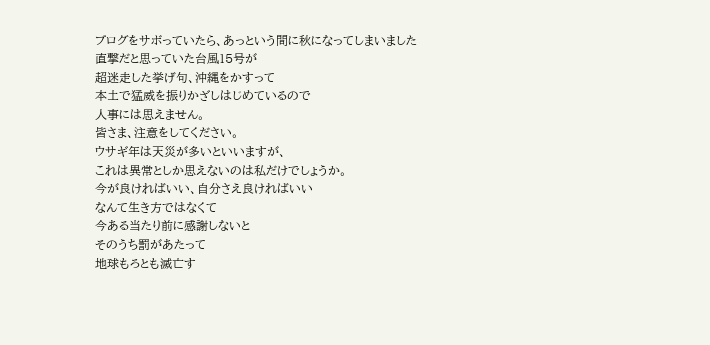ブログをサボっていたら、あっという間に秋になってしまいました
直撃だと思っていた台風15号が
超迷走した挙げ句、沖縄をかすって
本土で猛威を振りかざしはじめているので
人事には思えません。
皆さま、注意をしてください。
ウサギ年は天災が多いといいますが、
これは異常としか思えないのは私だけでしょうか。
今が良ければいい、自分さえ良ければいい
なんて生き方ではなくて
今ある当たり前に感謝しないと
そのうち罰があたって
地球もろとも滅亡す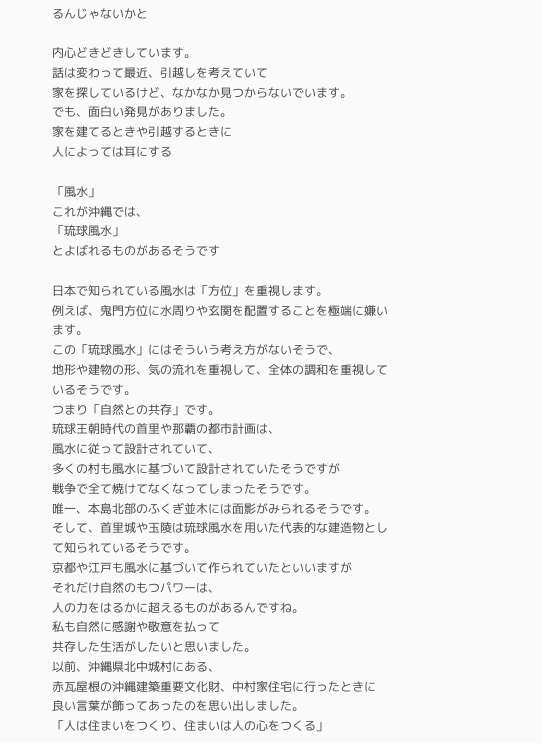るんじゃないかと

内心どきどきしています。
話は変わって最近、引越しを考えていて
家を探しているけど、なかなか見つからないでいます。
でも、面白い発見がありました。
家を建てるときや引越するときに
人によっては耳にする

「風水」
これが沖縄では、
「琉球風水」
とよばれるものがあるそうです

日本で知られている風水は「方位」を重視します。
例えば、鬼門方位に水周りや玄関を配置することを極端に嫌います。
この「琉球風水」にはそういう考え方がないそうで、
地形や建物の形、気の流れを重視して、全体の調和を重視しているそうです。
つまり「自然との共存」です。
琉球王朝時代の首里や那覇の都市計画は、
風水に従って設計されていて、
多くの村も風水に基づいて設計されていたそうですが
戦争で全て焼けてなくなってしまったそうです。
唯一、本島北部のふくぎ並木には面影がみられるそうです。
そして、首里城や玉陵は琉球風水を用いた代表的な建造物として知られているそうです。
京都や江戸も風水に基づいて作られていたといいますが
それだけ自然のもつパワーは、
人の力をはるかに超えるものがあるんですね。
私も自然に感謝や敬意を払って
共存した生活がしたいと思いました。
以前、沖縄県北中城村にある、
赤瓦屋根の沖縄建築重要文化財、中村家住宅に行ったときに
良い言葉が飾ってあったのを思い出しました。
「人は住まいをつくり、住まいは人の心をつくる」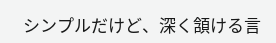シンプルだけど、深く頷ける言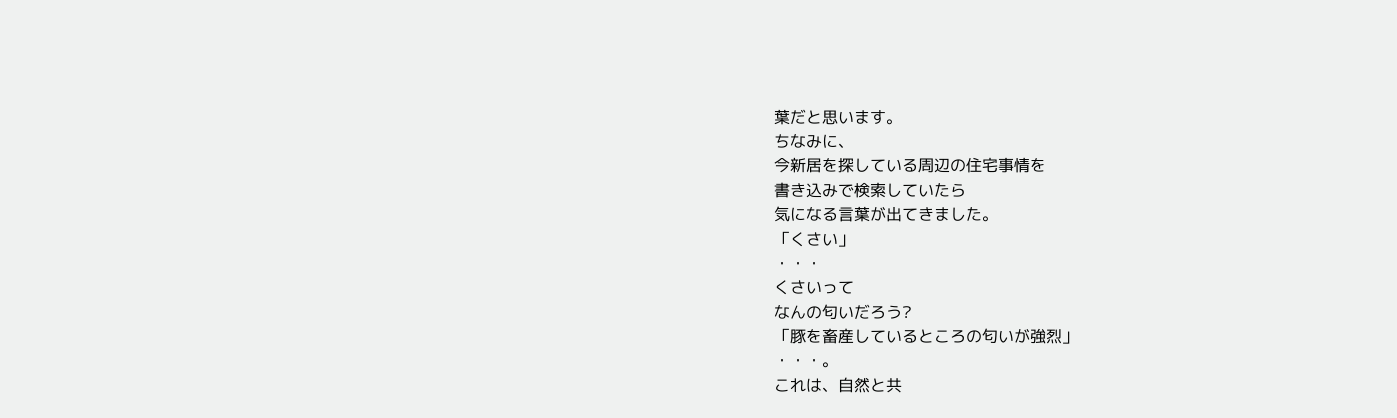葉だと思います。
ちなみに、
今新居を探している周辺の住宅事情を
書き込みで検索していたら
気になる言葉が出てきました。
「くさい」
・・・
くさいって
なんの匂いだろう?
「豚を畜産しているところの匂いが強烈」
・・・。
これは、自然と共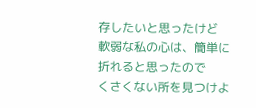存したいと思ったけど
軟弱な私の心は、簡単に折れると思ったので
くさくない所を見つけよ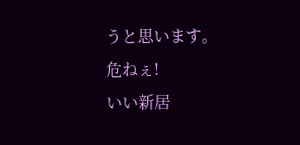うと思います。
危ねぇ!
いい新居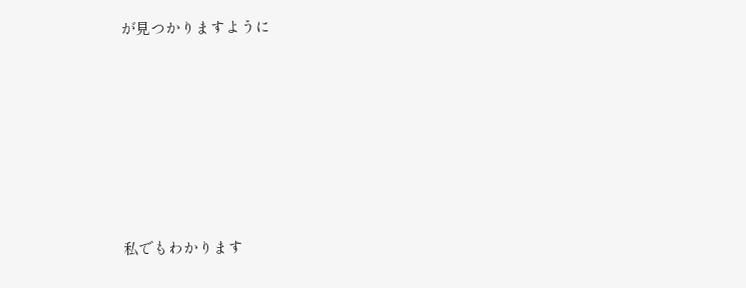が見つかりますように







私でもわかります